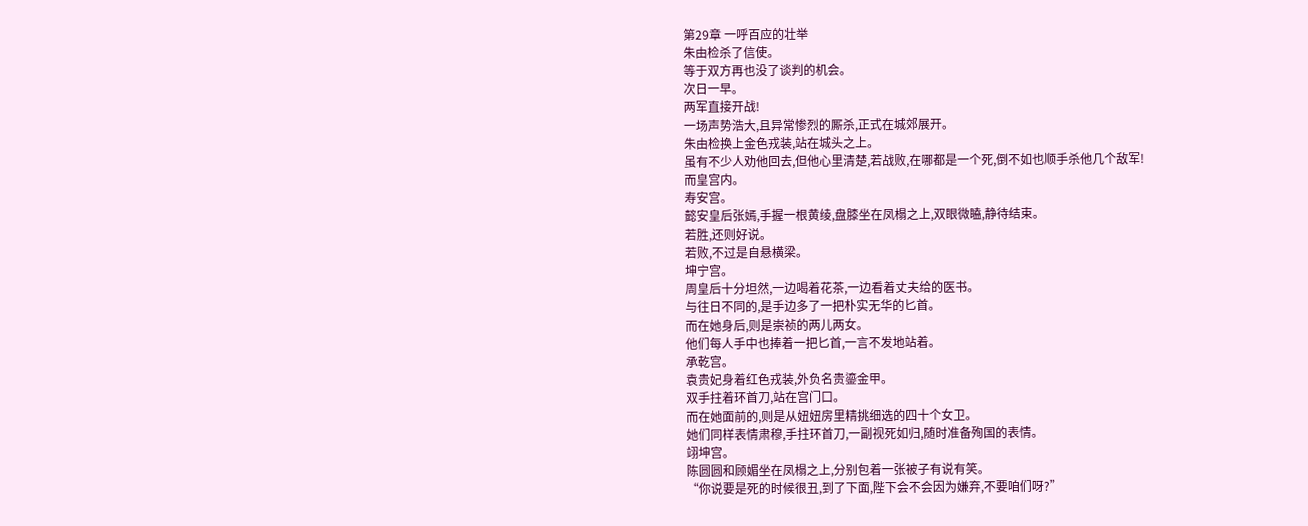第29章 一呼百应的壮举
朱由检杀了信使。
等于双方再也没了谈判的机会。
次日一早。
两军直接开战!
一场声势浩大,且异常惨烈的厮杀,正式在城郊展开。
朱由检换上金色戎装,站在城头之上。
虽有不少人劝他回去,但他心里清楚,若战败,在哪都是一个死,倒不如也顺手杀他几个敌军!
而皇宫内。
寿安宫。
懿安皇后张嫣,手握一根黄绫,盘膝坐在凤榻之上,双眼微瞌,静待结束。
若胜,还则好说。
若败,不过是自悬横梁。
坤宁宫。
周皇后十分坦然,一边喝着花茶,一边看着丈夫给的医书。
与往日不同的,是手边多了一把朴实无华的匕首。
而在她身后,则是崇祯的两儿两女。
他们每人手中也捧着一把匕首,一言不发地站着。
承乾宫。
袁贵妃身着红色戎装,外负名贵鎏金甲。
双手拄着环首刀,站在宫门口。
而在她面前的,则是从妞妞房里精挑细选的四十个女卫。
她们同样表情肃穆,手拄环首刀,一副视死如归,随时准备殉国的表情。
翊坤宫。
陈圆圆和顾媚坐在凤榻之上,分别包着一张被子有说有笑。
“你说要是死的时候很丑,到了下面,陛下会不会因为嫌弃,不要咱们呀?”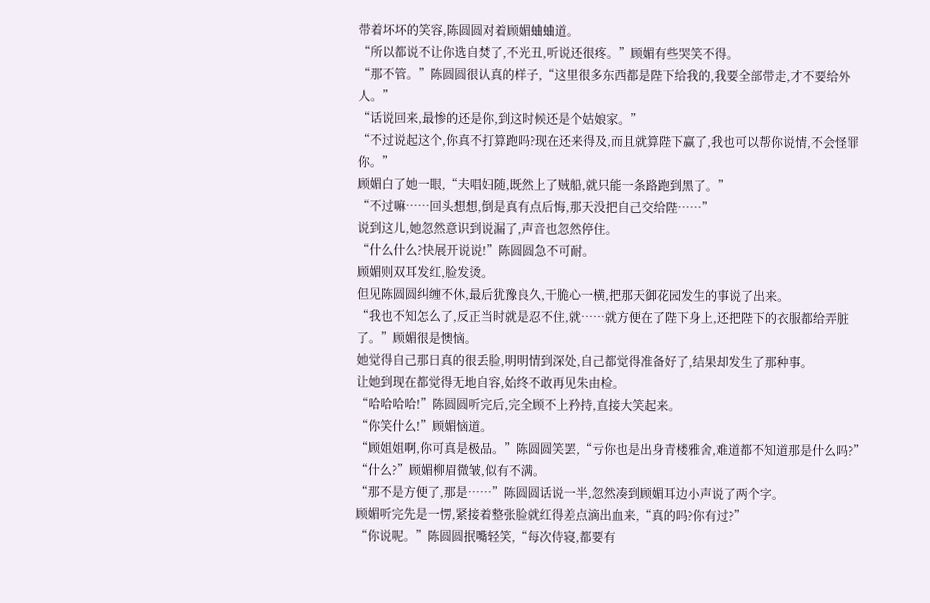带着坏坏的笑容,陈圆圆对着顾媚蛐蛐道。
“所以都说不让你选自焚了,不光丑,听说还很疼。”顾媚有些哭笑不得。
“那不管。”陈圆圆很认真的样子,“这里很多东西都是陛下给我的,我要全部带走,才不要给外人。”
“话说回来,最惨的还是你,到这时候还是个姑娘家。”
“不过说起这个,你真不打算跑吗?现在还来得及,而且就算陛下赢了,我也可以帮你说情,不会怪罪你。”
顾媚白了她一眼,“夫唱妇随,既然上了贼船,就只能一条路跑到黑了。”
“不过嘛……回头想想,倒是真有点后悔,那天没把自己交给陛……”
说到这儿,她忽然意识到说漏了,声音也忽然停住。
“什么什么?快展开说说!”陈圆圆急不可耐。
顾媚则双耳发红,脸发烫。
但见陈圆圆纠缠不休,最后犹豫良久,干脆心一横,把那天御花园发生的事说了出来。
“我也不知怎么了,反正当时就是忍不住,就……就方便在了陛下身上,还把陛下的衣服都给弄脏了。”顾媚很是懊恼。
她觉得自己那日真的很丢脸,明明情到深处,自己都觉得准备好了,结果却发生了那种事。
让她到现在都觉得无地自容,始终不敢再见朱由检。
“哈哈哈哈!”陈圆圆听完后,完全顾不上矜持,直接大笑起来。
“你笑什么!”顾媚恼道。
“顾姐姐啊,你可真是极品。”陈圆圆笑罢,“亏你也是出身青楼雅舍,难道都不知道那是什么吗?”
“什么?”顾媚柳眉微皱,似有不满。
“那不是方便了,那是……”陈圆圆话说一半,忽然凑到顾媚耳边小声说了两个字。
顾媚听完先是一愣,紧接着整张脸就红得差点滴出血来,“真的吗?你有过?”
“你说呢。”陈圆圆抿嘴轻笑,“每次侍寝,都要有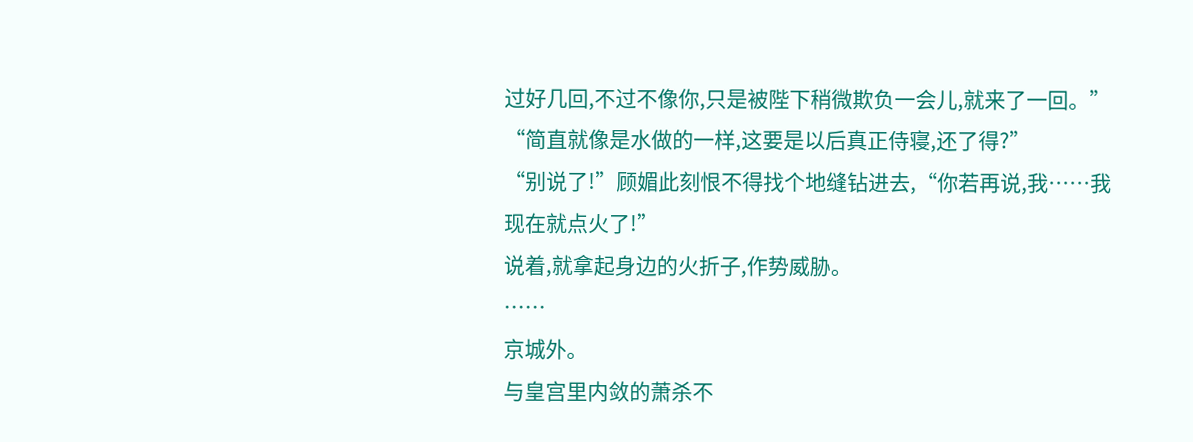过好几回,不过不像你,只是被陛下稍微欺负一会儿,就来了一回。”
“简直就像是水做的一样,这要是以后真正侍寝,还了得?”
“别说了!”顾媚此刻恨不得找个地缝钻进去,“你若再说,我……我现在就点火了!”
说着,就拿起身边的火折子,作势威胁。
……
京城外。
与皇宫里内敛的萧杀不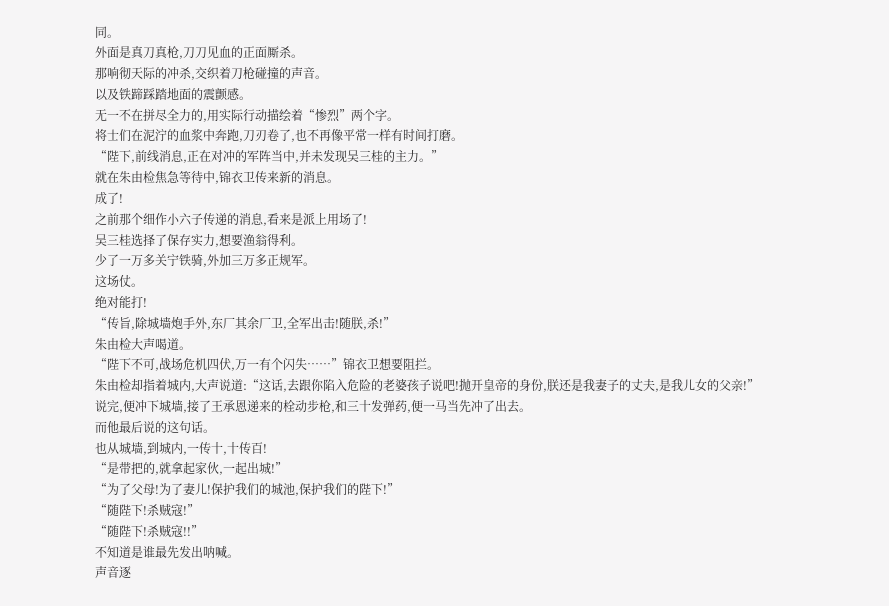同。
外面是真刀真枪,刀刀见血的正面厮杀。
那响彻天际的冲杀,交织着刀枪碰撞的声音。
以及铁蹄踩踏地面的震颤感。
无一不在拼尽全力的,用实际行动描绘着“惨烈”两个字。
将士们在泥泞的血浆中奔跑,刀刃卷了,也不再像平常一样有时间打磨。
“陛下,前线消息,正在对冲的军阵当中,并未发现吴三桂的主力。”
就在朱由检焦急等待中,锦衣卫传来新的消息。
成了!
之前那个细作小六子传递的消息,看来是派上用场了!
吴三桂选择了保存实力,想要渔翁得利。
少了一万多关宁铁骑,外加三万多正规军。
这场仗。
绝对能打!
“传旨,除城墙炮手外,东厂其余厂卫,全军出击!随朕,杀!”
朱由检大声喝道。
“陛下不可,战场危机四伏,万一有个闪失……”锦衣卫想要阻拦。
朱由检却指着城内,大声说道:“这话,去跟你陷入危险的老婆孩子说吧!抛开皇帝的身份,朕还是我妻子的丈夫,是我儿女的父亲!”
说完,便冲下城墙,接了王承恩递来的栓动步枪,和三十发弹药,便一马当先冲了出去。
而他最后说的这句话。
也从城墙,到城内,一传十,十传百!
“是带把的,就拿起家伙,一起出城!”
“为了父母!为了妻儿!保护我们的城池,保护我们的陛下!”
“随陛下!杀贼寇!”
“随陛下!杀贼寇!!”
不知道是谁最先发出呐喊。
声音逐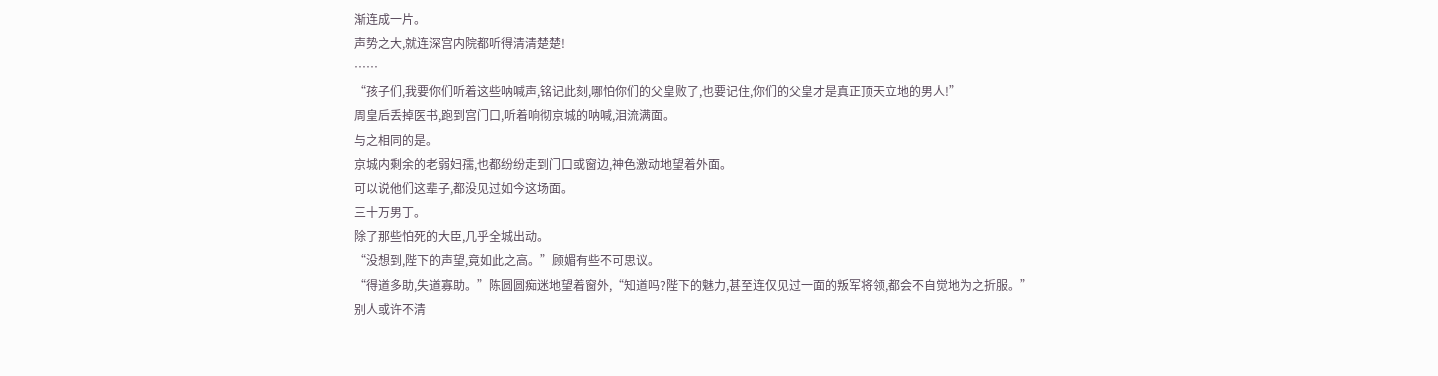渐连成一片。
声势之大,就连深宫内院都听得清清楚楚!
……
“孩子们,我要你们听着这些呐喊声,铭记此刻,哪怕你们的父皇败了,也要记住,你们的父皇才是真正顶天立地的男人!”
周皇后丢掉医书,跑到宫门口,听着响彻京城的呐喊,泪流满面。
与之相同的是。
京城内剩余的老弱妇孺,也都纷纷走到门口或窗边,神色激动地望着外面。
可以说他们这辈子,都没见过如今这场面。
三十万男丁。
除了那些怕死的大臣,几乎全城出动。
“没想到,陛下的声望,竟如此之高。”顾媚有些不可思议。
“得道多助,失道寡助。”陈圆圆痴迷地望着窗外,“知道吗?陛下的魅力,甚至连仅见过一面的叛军将领,都会不自觉地为之折服。”
别人或许不清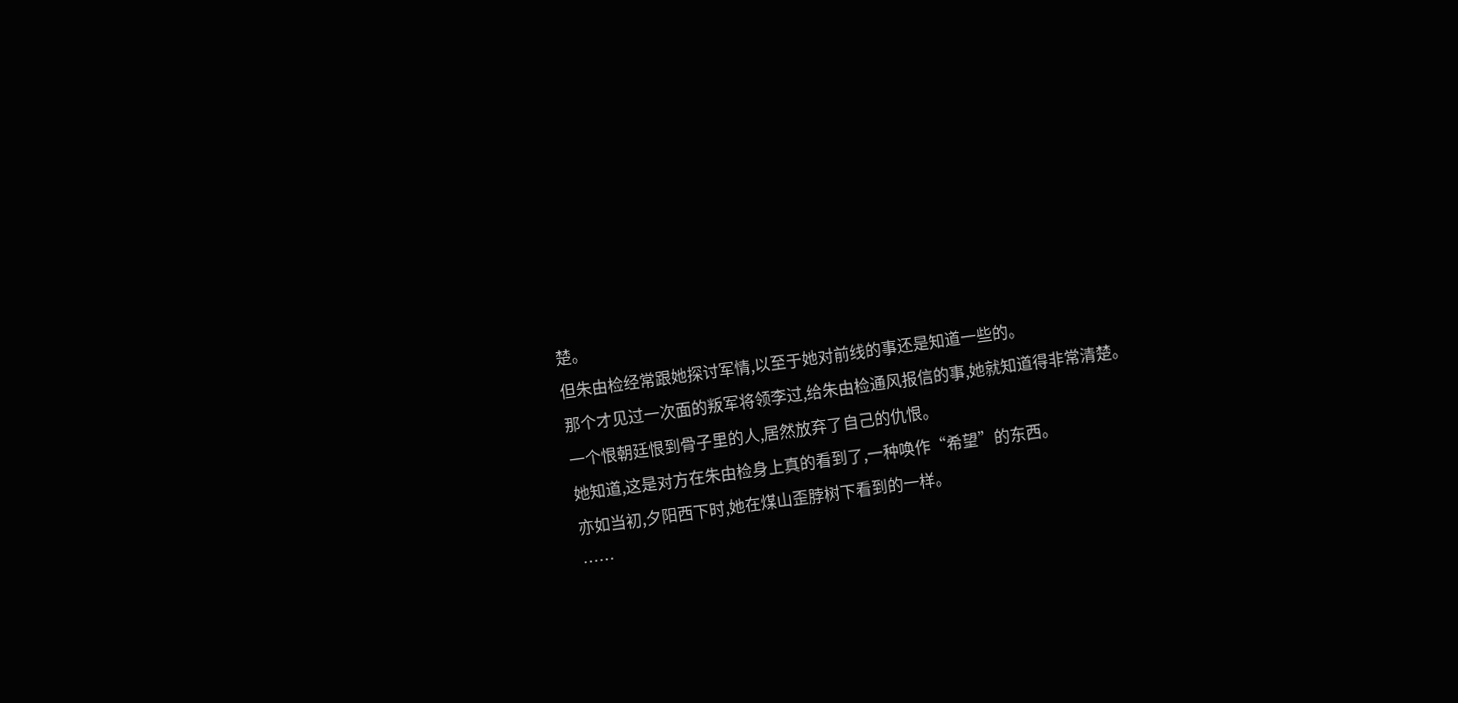楚。
但朱由检经常跟她探讨军情,以至于她对前线的事还是知道一些的。
那个才见过一次面的叛军将领李过,给朱由检通风报信的事,她就知道得非常清楚。
一个恨朝廷恨到骨子里的人,居然放弃了自己的仇恨。
她知道,这是对方在朱由检身上真的看到了,一种唤作“希望”的东西。
亦如当初,夕阳西下时,她在煤山歪脖树下看到的一样。
……